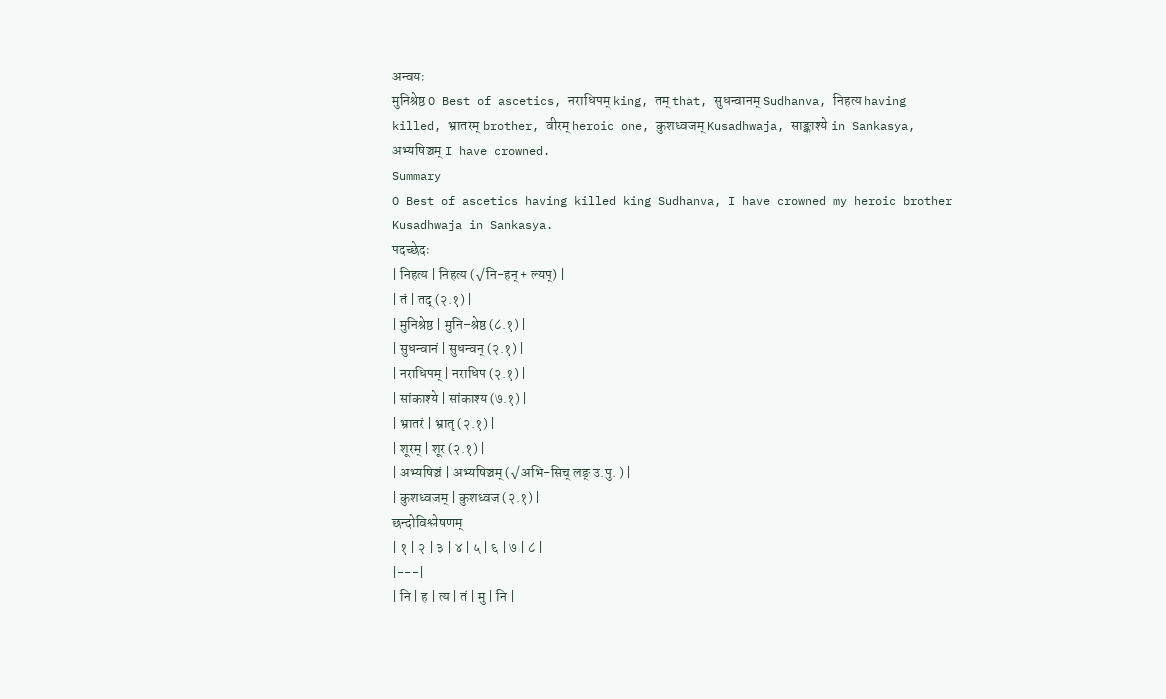अन्वयः
मुनिश्रेष्ठ O Best of ascetics, नराधिपम् king, तम् that, सुधन्वानम् Sudhanva, निहत्य having killed, भ्रातरम् brother, वीरम् heroic one, कुशध्वजम् Kusadhwaja, साङ्काश्ये in Sankasya, अभ्यषिञ्चम् I have crowned.
Summary
O Best of ascetics having killed king Sudhanva, I have crowned my heroic brother Kusadhwaja in Sankasya.
पदच्छेदः
| निहत्य | निहत्य (√नि-हन् + ल्यप्) |
| तं | तद् (२.१) |
| मुनिश्रेष्ठ | मुनि–श्रेष्ठ (८.१) |
| सुधन्वानं | सुधन्वन् (२.१) |
| नराधिपम् | नराधिप (२.१) |
| सांकाश्ये | सांकाश्य (७.१) |
| भ्रातरं | भ्रातृ (२.१) |
| शूरम् | शूर (२.१) |
| अभ्यषिञ्चं | अभ्यषिञ्चम् (√अभि-सिच् लङ् उ.पु. ) |
| कुशध्वजम् | कुशध्वज (२.१) |
छन्दोविश्लेषणम्
| १ | २ | ३ | ४ | ५ | ६ | ७ | ८ |
|---|
| नि | ह | त्य | तं | मु | नि |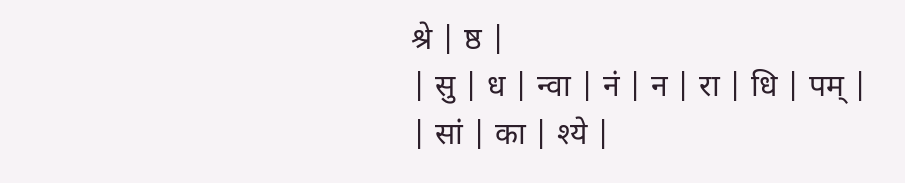श्रे | ष्ठ |
| सु | ध | न्वा | नं | न | रा | धि | पम् |
| सां | का | श्ये |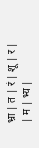भ्रा | त | रं | शू | र |
| म | भ्य |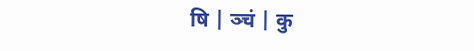षि | ञ्चं | कु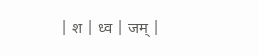| श | ध्व | जम् |